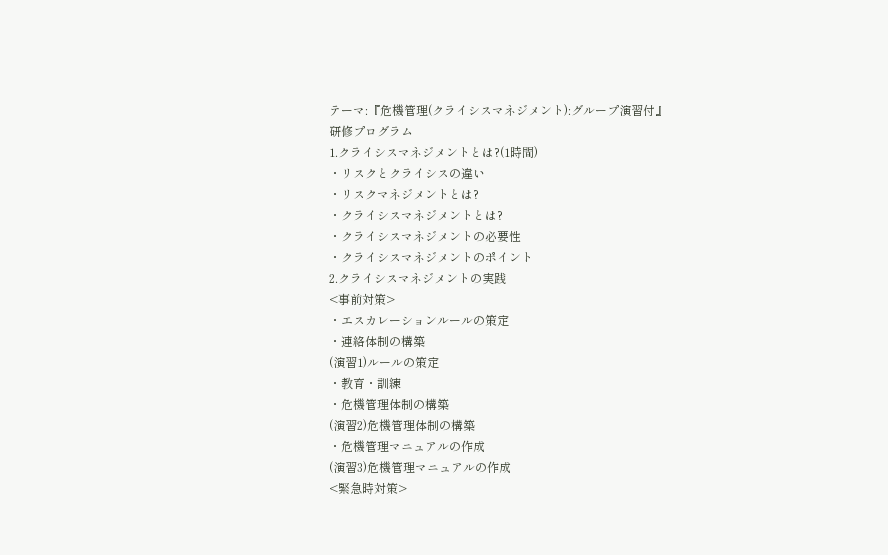テーマ:『危機管理(クライシスマネジメント):グループ演習付』
研修プログラム
1.クライシスマネジメントとは?(1時間)
・リスクとクライシスの違い
・リスクマネジメントとは?
・クライシスマネジメントとは?
・クライシスマネジメントの必要性
・クライシスマネジメントのポイント
2.クライシスマネジメントの実践
<事前対策>
・エスカレーションルールの策定
・連絡体制の構築
(演習1)ルールの策定
・教育・訓練
・危機管理体制の構築
(演習2)危機管理体制の構築
・危機管理マニュアルの作成
(演習3)危機管理マニュアルの作成
<緊急時対策>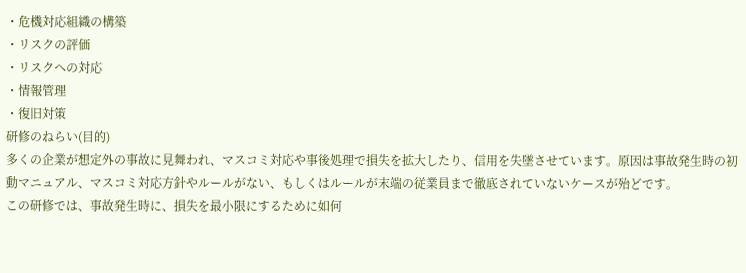・危機対応組織の構築
・リスクの評価
・リスクへの対応
・情報管理
・復旧対策
研修のねらい(目的)
多くの企業が想定外の事故に見舞われ、マスコミ対応や事後処理で損失を拡大したり、信用を失墜させています。原因は事故発生時の初動マニュアル、マスコミ対応方針やルールがない、もしくはルールが末端の従業員まで徹底されていないケースが殆どです。
この研修では、事故発生時に、損失を最小限にするために如何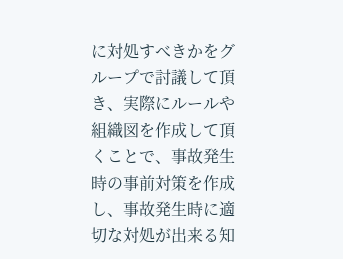に対処すべきかをグループで討議して頂き、実際にルールや組織図を作成して頂くことで、事故発生時の事前対策を作成し、事故発生時に適切な対処が出来る知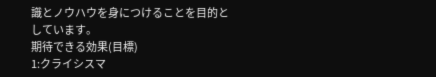識とノウハウを身につけることを目的としています。
期待できる効果(目標)
1:クライシスマ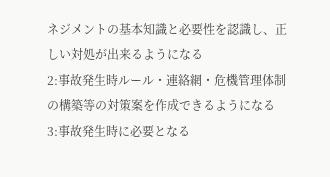ネジメントの基本知識と必要性を認識し、正しい対処が出来るようになる
2:事故発生時ルール・連絡網・危機管理体制の構築等の対策案を作成できるようになる
3:事故発生時に必要となる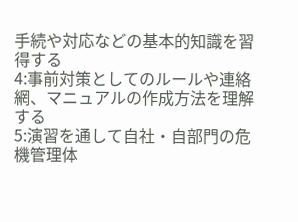手続や対応などの基本的知識を習得する
4:事前対策としてのルールや連絡網、マニュアルの作成方法を理解する
5:演習を通して自社・自部門の危機管理体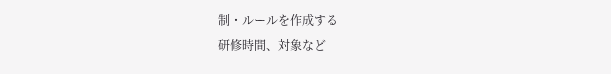制・ルールを作成する
研修時間、対象など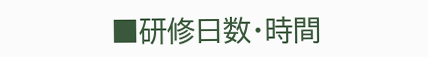■研修日数・時間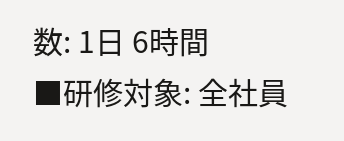数: 1日 6時間
■研修対象: 全社員